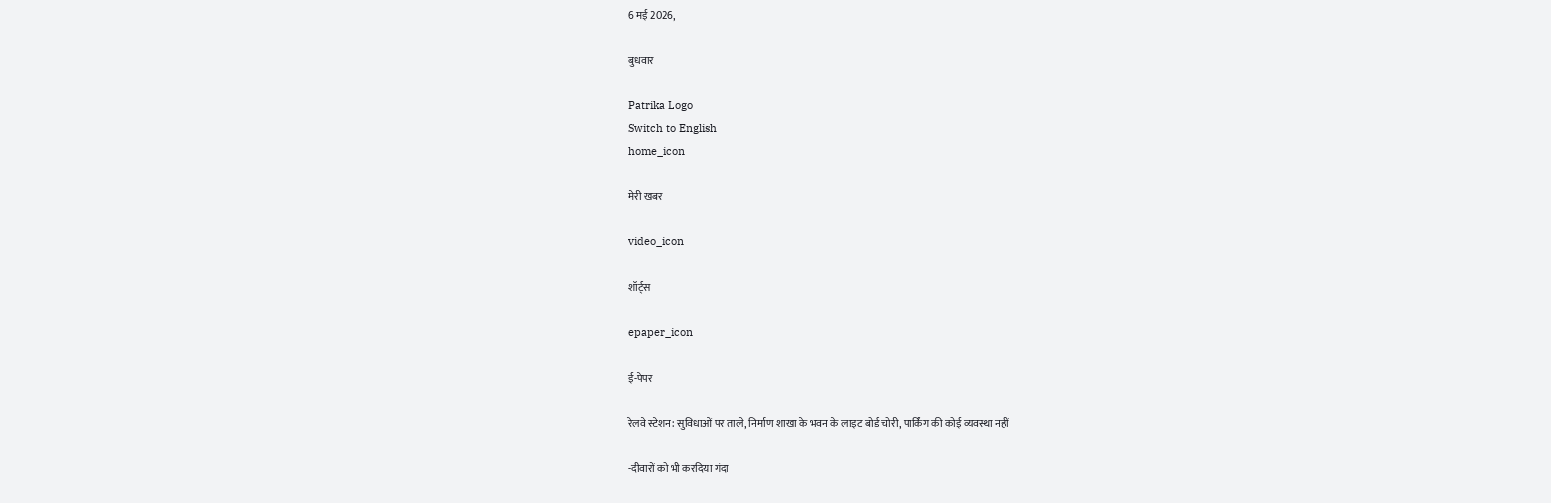6 मई 2026,

बुधवार

Patrika Logo
Switch to English
home_icon

मेरी खबर

video_icon

शॉर्ट्स

epaper_icon

ई-पेपर

रेलवे स्टेशन: सुविधाओं पर ताले, निर्माण शाखा के भवन के लाइट बोर्ड चोरी, पार्किंग की कोई व्यवस्था नहीं

-दीवारों को भी करदिया गंदा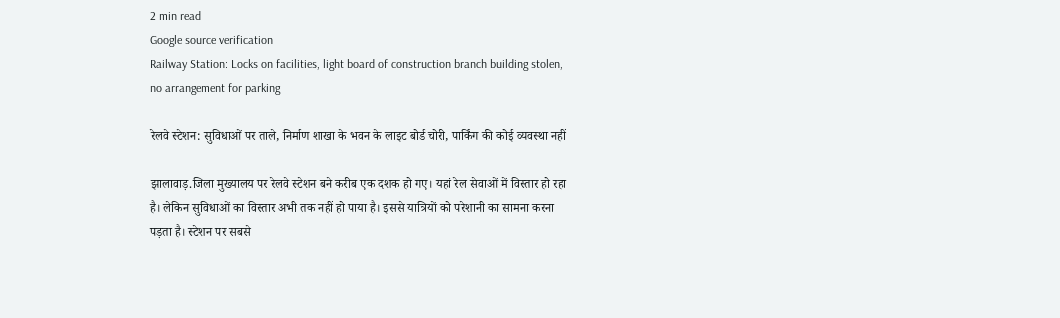2 min read
Google source verification
Railway Station: Locks on facilities, light board of construction branch building stolen, no arrangement for parking

रेलवे स्टेशन: सुविधाओं पर ताले, निर्माण शाखा के भवन के लाइट बोर्ड चोरी, पार्किंग की कोई व्यवस्था नहीं

झालावाड़.जिला मुख्यालय पर रेलवे स्टेशन बने करीब एक दशक हो गए। यहां रेल सेवाओं में विस्तार हो रहा है। लेकिन सुविधाओं का विस्तार अभी तक नहीं हो पाया है। इससे यात्रियों को परेशानी का सामना करना पड़ता है। स्टेशन पर सबसे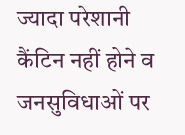ज्यादा परेशानी कैंटिन नहीं होने व जनसुविधाओं पर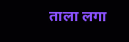ताला लगा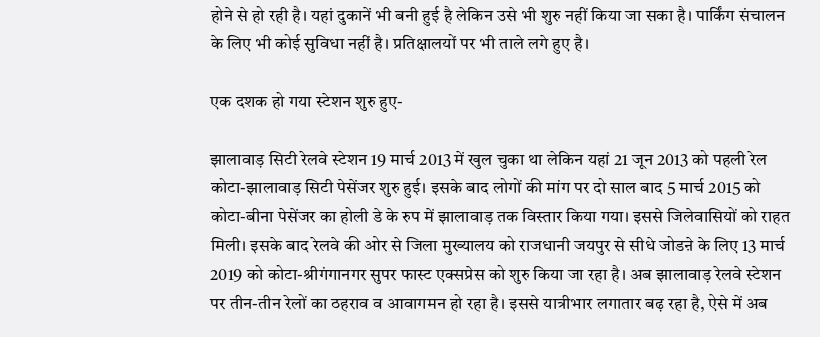होने से हो रही है। यहां दुकानें भी बनी हुई है लेकिन उसे भी शुरु नहीं किया जा सका है। पार्किंग संचालन के लिए भी कोई सुविधा नहीं है। प्रतिक्षालयों पर भी ताले लगे हुए है।

एक दशक हो गया स्टेशन शुरु हुए-

झालावाड़ सिटी रेलवे स्टेशन 19 मार्च 2013 में खुल चुका था लेकिन यहां 21 जून 2013 को पहली रेल कोटा-झालावाड़ सिटी पेसेंजर शुरु हुई। इसके बाद लोगों की मांग पर दो साल बाद 5 मार्च 2015 को कोटा-बीना पेसेंजर का होली डे के रुप में झालावाड़ तक विस्तार किया गया। इससे जिलेवासियों को राहत मिली। इसके बाद रेलवे की ओर से जिला मुख्यालय को राजधानी जयपुर से सीधे जोडऩे के लिए 13 मार्च 2019 को कोटा-श्रीगंगानगर सुपर फास्ट एक्सप्रेस को शुरु किया जा रहा है। अब झालावाड़ रेलवे स्टेशन पर तीन-तीन रेलों का ठहराव व आवागमन हो रहा है। इससे यात्रीभार लगातार बढ़ रहा है, ऐसे में अब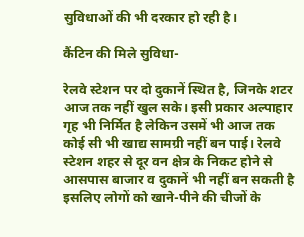सुविधाओं की भी दरकार हो रही है।

कैंटिन की मिले सुविधा-

रेलवे स्टेशन पर दो दुकानें स्थित है, जिनके शटर आज तक नहीं खुल सके। इसी प्रकार अल्पाहार गृह भी निर्मित है लेकिन उसमें भी आज तक कोई सी भी खाद्य सामग्री नहीं बन पाई। रेलवे स्टेशन शहर से दूर वन क्षेत्र के निकट होने से आसपास बाजार व दुकानें भी नहीं बन सकती है इसलिए लोगों को खाने-पीने की चीजों के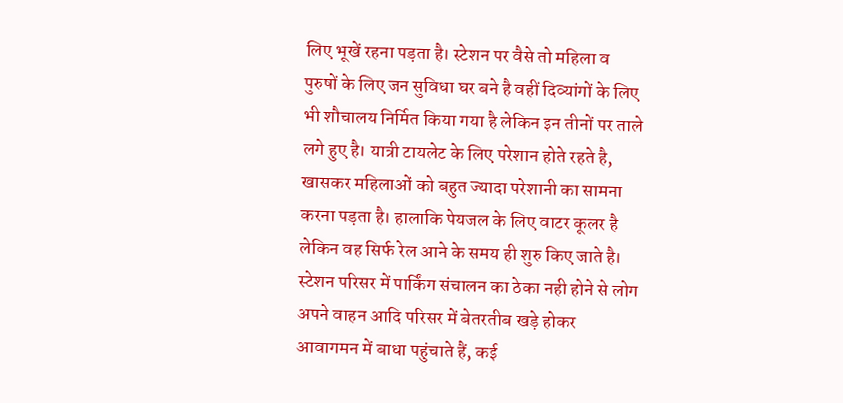लिए भूखें रहना पड़ता है। स्टेशन पर वैसे तो महिला व पुरुषों के लिए जन सुविधा घर बने है वहीं दिव्यांगों के लिए भी शौचालय निर्मित किया गया है लेकिन इन तीनों पर ताले लगे हुए है। यात्री टायलेट के लिए परेशान होते रहते है, खासकर महिलाओं को बहुत ज्यादा परेशानी का सामना करना पड़ता है। हालाकि पेयजल के लिए वाटर कूलर है लेकिन वह सिर्फ रेल आने के समय ही शुरु किए जाते है। स्टेशन परिसर में पार्किंग संचालन का ठेका नही होने से लोग अपने वाहन आदि परिसर में बेतरतीब खड़े होकर आवागमन में बाधा पहुंचाते हैं, कई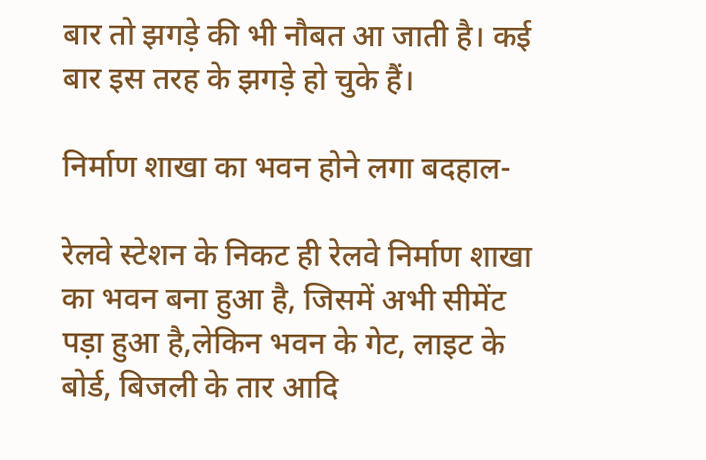बार तो झगड़े की भी नौबत आ जाती है। कई बार इस तरह के झगड़े हो चुके हैं।

निर्माण शाखा का भवन होने लगा बदहाल-

रेलवे स्टेशन के निकट ही रेलवे निर्माण शाखा का भवन बना हुआ है, जिसमें अभी सीमेंट पड़ा हुआ है,लेकिन भवन के गेट, लाइट के बोर्ड, बिजली के तार आदि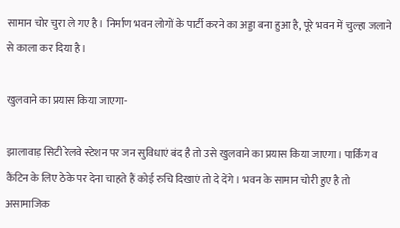सामान चोर चुरा ले गए है। निर्माण भवन लोगों के पार्टी करने का अड्डा बना हुआ है, पूरे भवन में चुल्हा जलाने से काला कर दिया है।

खुलवाने का प्रयास किया जाएगा-

झालावाड़ सिटी रेलवे स्टेशन पर जन सुविधाएं बंद है तो उसे खुलवाने का प्रयास किया जाएगा। पार्किंग व कैंटिन के लिए ठेके पर देना चाहते हैं कोई रुचि दिखाएं तो दे देंगे। भवन के सामान चोरी हुए है तो असामाजिक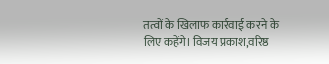तत्वों के खिलाफ कार्रवाई करने के लिए कहेंगे। विजय प्रकाश,वरिष्ठ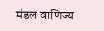मंडल वाणिज्य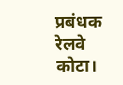प्रबंधक रेलवे कोटा।